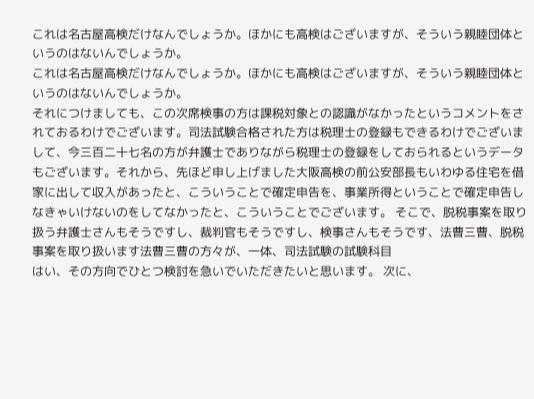これは名古屋高検だけなんでしょうか。ほかにも高検はございますが、そういう親睦団体というのはないんでしょうか。
これは名古屋高検だけなんでしょうか。ほかにも高検はございますが、そういう親睦団体というのはないんでしょうか。
それにつけましても、この次席検事の方は課税対象との認識がなかったというコメントをされておるわけでございます。司法試験合格された方は税理士の登録もできるわけでございまして、今三百二十七名の方が弁護士でありながら税理士の登録をしておられるというデータもございます。それから、先ほど申し上げました大阪高検の前公安部長もいわゆる住宅を借家に出して収入があったと、こういうことで確定申告を、事業所得ということで確定申告しなきゃいけないのをしてなかったと、こういうことでございます。 そこで、脱税事案を取り扱う弁護士さんもそうですし、裁判官もそうですし、検事さんもそうです、法曹三曹、脱税事案を取り扱います法曹三曹の方々が、一体、司法試験の試験科目
はい、その方向でひとつ検討を急いでいただきたいと思います。 次に、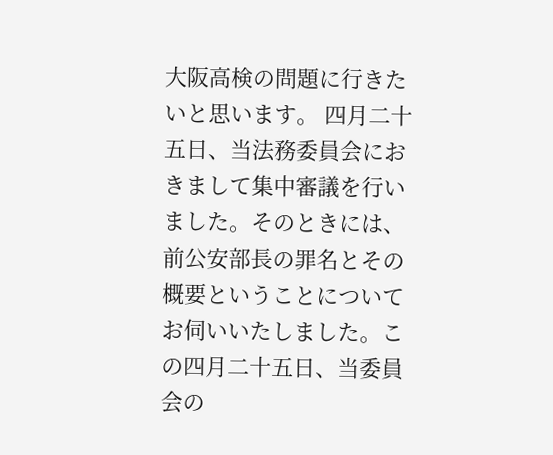大阪高検の問題に行きたいと思います。 四月二十五日、当法務委員会におきまして集中審議を行いました。そのときには、前公安部長の罪名とその概要ということについてお伺いいたしました。この四月二十五日、当委員会の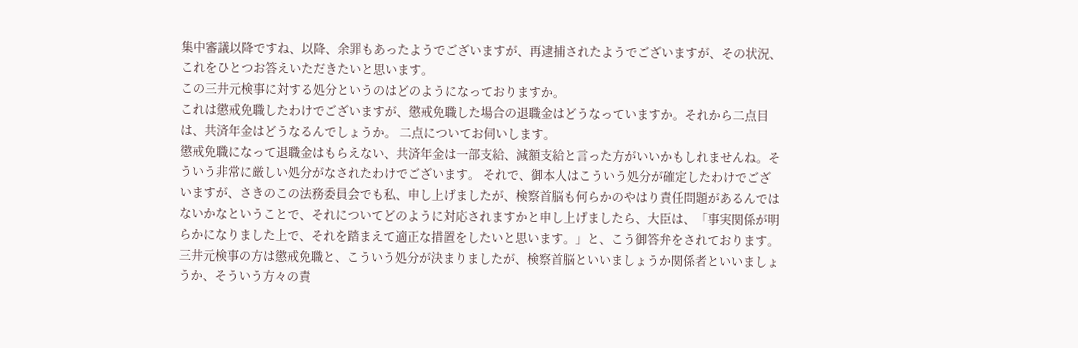集中審議以降ですね、以降、余罪もあったようでございますが、再逮捕されたようでございますが、その状況、これをひとつお答えいただきたいと思います。
この三井元検事に対する処分というのはどのようになっておりますか。
これは懲戒免職したわけでございますが、懲戒免職した場合の退職金はどうなっていますか。それから二点目は、共済年金はどうなるんでしょうか。 二点についてお伺いします。
懲戒免職になって退職金はもらえない、共済年金は一部支給、減額支給と言った方がいいかもしれませんね。そういう非常に厳しい処分がなされたわけでございます。 それで、御本人はこういう処分が確定したわけでございますが、さきのこの法務委員会でも私、申し上げましたが、検察首脳も何らかのやはり責任問題があるんではないかなということで、それについてどのように対応されますかと申し上げましたら、大臣は、「事実関係が明らかになりました上で、それを踏まえて適正な措置をしたいと思います。」と、こう御答弁をされております。 三井元検事の方は懲戒免職と、こういう処分が決まりましたが、検察首脳といいましょうか関係者といいましょうか、そういう方々の責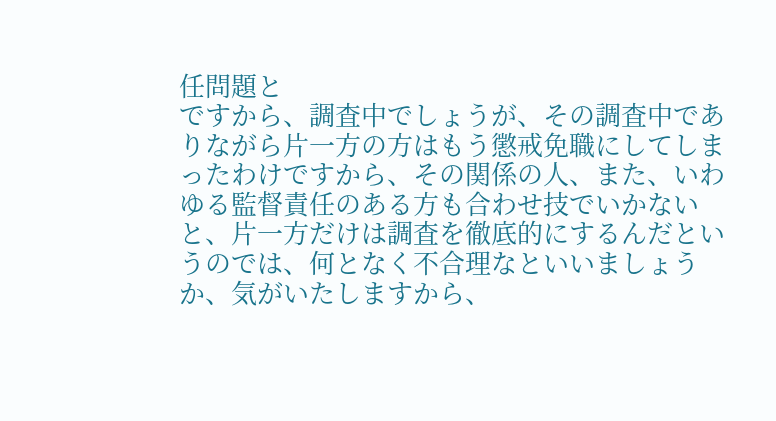任問題と
ですから、調査中でしょうが、その調査中でありながら片一方の方はもう懲戒免職にしてしまったわけですから、その関係の人、また、いわゆる監督責任のある方も合わせ技でいかないと、片一方だけは調査を徹底的にするんだというのでは、何となく不合理なといいましょうか、気がいたしますから、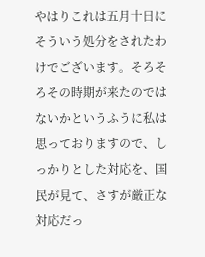やはりこれは五月十日にそういう処分をされたわけでございます。そろそろその時期が来たのではないかというふうに私は思っておりますので、しっかりとした対応を、国民が見て、さすが厳正な対応だっ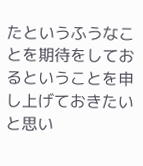たというふうなことを期待をしておるということを申し上げておきたいと思い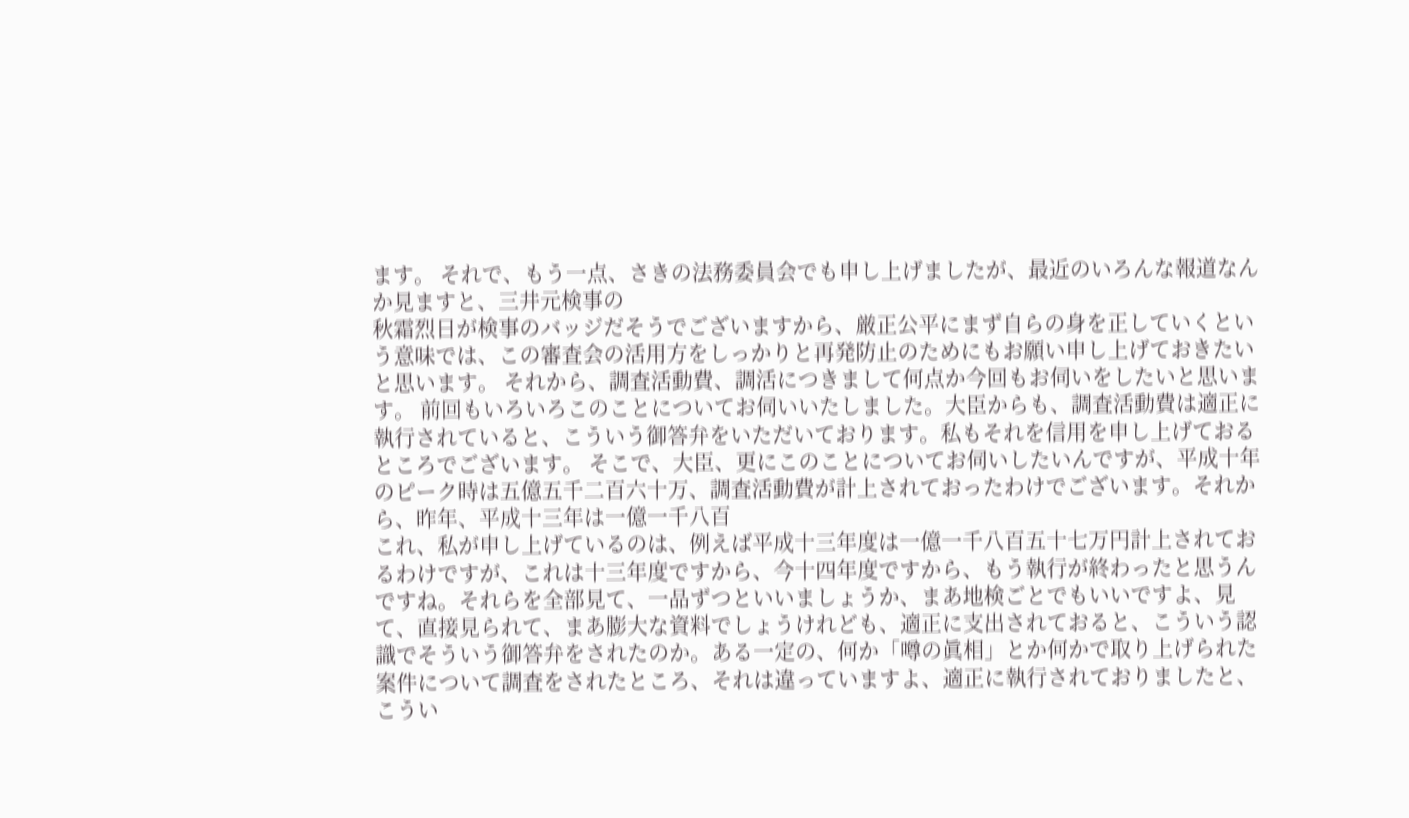ます。 それで、もう一点、さきの法務委員会でも申し上げましたが、最近のいろんな報道なんか見ますと、三井元検事の
秋霜烈日が検事のバッジだそうでございますから、厳正公平にまず自らの身を正していくという意味では、この審査会の活用方をしっかりと再発防止のためにもお願い申し上げておきたいと思います。 それから、調査活動費、調活につきまして何点か今回もお伺いをしたいと思います。 前回もいろいろこのことについてお伺いいたしました。大臣からも、調査活動費は適正に執行されていると、こういう御答弁をいただいております。私もそれを信用を申し上げておるところでございます。 そこで、大臣、更にこのことについてお伺いしたいんですが、平成十年のピーク時は五億五千二百六十万、調査活動費が計上されておったわけでございます。それから、昨年、平成十三年は一億一千八百
これ、私が申し上げているのは、例えば平成十三年度は一億一千八百五十七万円計上されておるわけですが、これは十三年度ですから、今十四年度ですから、もう執行が終わったと思うんですね。それらを全部見て、一品ずつといいましょうか、まあ地検ごとでもいいですよ、見て、直接見られて、まあ膨大な資料でしょうけれども、適正に支出されておると、こういう認識でそういう御答弁をされたのか。ある一定の、何か「噂の眞相」とか何かで取り上げられた案件について調査をされたところ、それは違っていますよ、適正に執行されておりましたと、こうい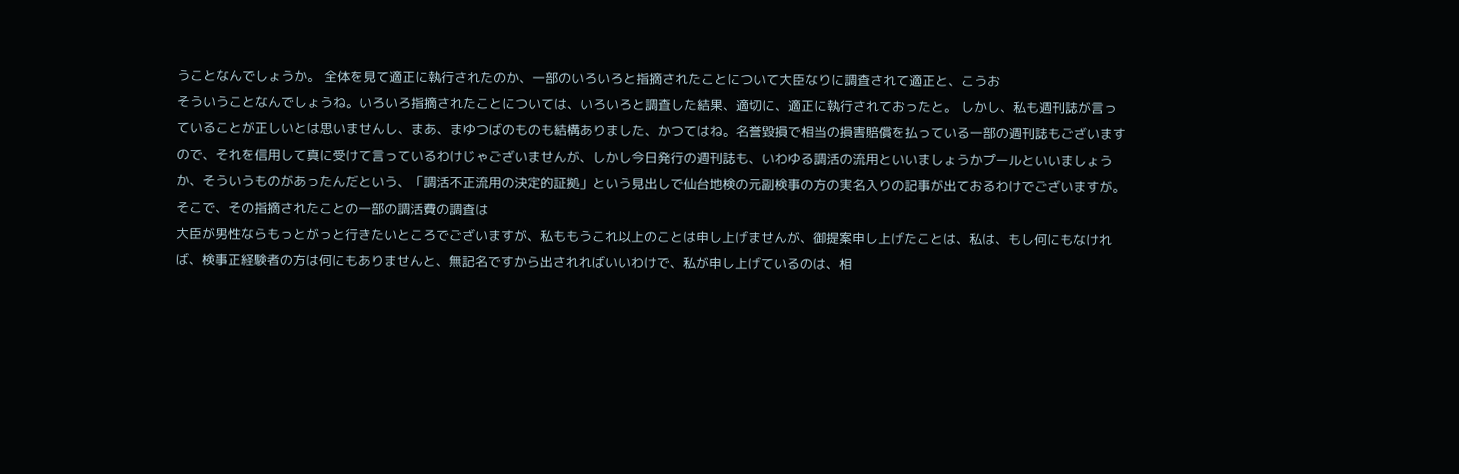うことなんでしょうか。 全体を見て適正に執行されたのか、一部のいろいろと指摘されたことについて大臣なりに調査されて適正と、こうお
そういうことなんでしょうね。いろいろ指摘されたことについては、いろいろと調査した結果、適切に、適正に執行されておったと。 しかし、私も週刊誌が言っていることが正しいとは思いませんし、まあ、まゆつばのものも結構ありました、かつてはね。名誉毀損で相当の損害賠償を払っている一部の週刊誌もございますので、それを信用して真に受けて言っているわけじゃございませんが、しかし今日発行の週刊誌も、いわゆる調活の流用といいましょうかプールといいましょうか、そういうものがあったんだという、「調活不正流用の決定的証拠」という見出しで仙台地検の元副検事の方の実名入りの記事が出ておるわけでございますが。 そこで、その指摘されたことの一部の調活費の調査は
大臣が男性ならもっとがっと行きたいところでございますが、私ももうこれ以上のことは申し上げませんが、御提案申し上げたことは、私は、もし何にもなければ、検事正経験者の方は何にもありませんと、無記名ですから出されればいいわけで、私が申し上げているのは、相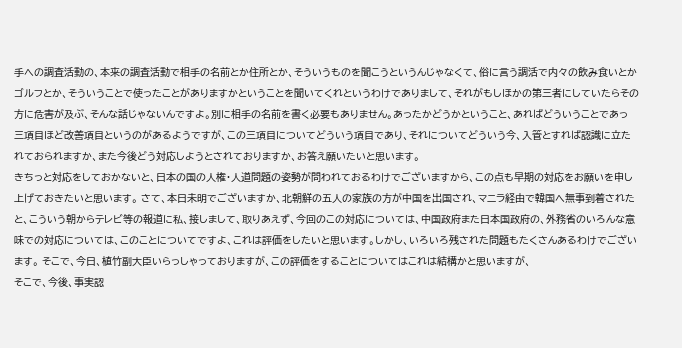手への調査活動の、本来の調査活動で相手の名前とか住所とか、そういうものを聞こうというんじゃなくて、俗に言う調活で内々の飲み食いとかゴルフとか、そういうことで使ったことがありますかということを聞いてくれというわけでありまして、それがもしほかの第三者にしていたらその方に危害が及ぶ、そんな話じゃないんですよ。別に相手の名前を書く必要もありません。あったかどうかということ、あればどういうことであっ
三項目ほど改善項目というのがあるようですが、この三項目についてどういう項目であり、それについてどういう今、入管とすれば認識に立たれておられますか、また今後どう対応しようとされておりますか、お答え願いたいと思います。
きちっと対応をしておかないと、日本の国の人権・人道問題の姿勢が問われておるわけでございますから、この点も早期の対応をお願いを申し上げておきたいと思います。 さて、本日未明でございますか、北朝鮮の五人の家族の方が中国を出国され、マニラ経由で韓国へ無事到着されたと、こういう朝からテレビ等の報道に私、接しまして、取りあえず、今回のこの対応については、中国政府また日本国政府の、外務省のいろんな意味での対応については、このことについてですよ、これは評価をしたいと思います。しかし、いろいろ残された問題もたくさんあるわけでございます。 そこで、今日、植竹副大臣いらっしゃっておりますが、この評価をすることについてはこれは結構かと思いますが、
そこで、今後、事実認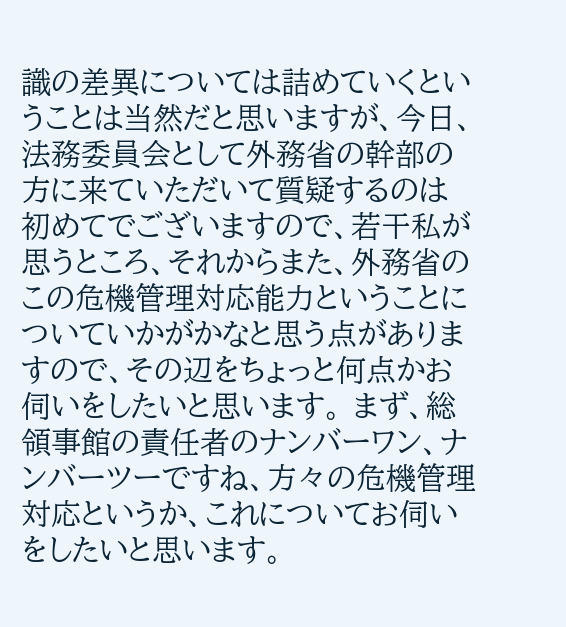識の差異については詰めていくということは当然だと思いますが、今日、法務委員会として外務省の幹部の方に来ていただいて質疑するのは初めてでございますので、若干私が思うところ、それからまた、外務省のこの危機管理対応能力ということについていかがかなと思う点がありますので、その辺をちょっと何点かお伺いをしたいと思います。 まず、総領事館の責任者のナンバーワン、ナンバーツーですね、方々の危機管理対応というか、これについてお伺いをしたいと思います。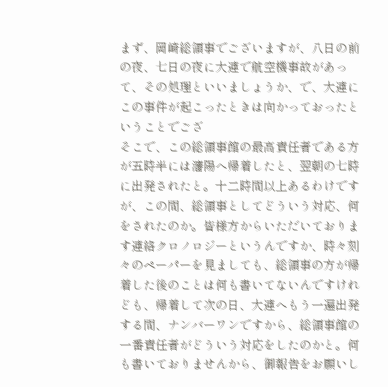まず、岡崎総領事でございますが、八日の前の夜、七日の夜に大連で航空機事故があって、その処理といいましょうか、で、大連にこの事件が起こったときは向かっておったということでござ
そこで、この総領事館の最高責任者である方が五時半には瀋陽へ帰着したと、翌朝の七時に出発されたと。十二時間以上あるわけですが、この間、総領事としてどういう対応、何をされたのか。皆様方からいただいております連絡クロノロジーというんですか、時々刻々のペーパーを見ましても、総領事の方が帰着した後のことは何も書いてないんですけれども、帰着して次の日、大連へもう一遍出発する間、ナンバーワンですから、総領事館の一番責任者がどういう対応をしたのかと。何も書いておりませんから、御報告をお願いし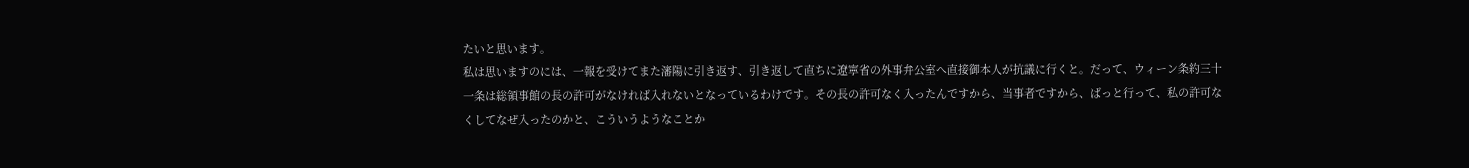たいと思います。
私は思いますのには、一報を受けてまた瀋陽に引き返す、引き返して直ちに遼寧省の外事弁公室へ直接御本人が抗議に行くと。だって、ウィーン条約三十一条は総領事館の長の許可がなければ入れないとなっているわけです。その長の許可なく入ったんですから、当事者ですから、ばっと行って、私の許可なくしてなぜ入ったのかと、こういうようなことか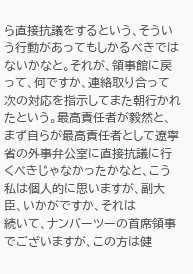ら直接抗議をするという、そういう行動があってもしかるべきではないかなと。それが、領事館に戻って、何ですか、連絡取り合って次の対応を指示してまた朝行かれたという。最高責任者が毅然と、まず自らが最高責任者として遼寧省の外事弁公室に直接抗議に行くべきじゃなかったかなと、こう私は個人的に思いますが、副大臣、いかがですか、それは
続いて、ナンバーツーの首席領事でございますが、この方は健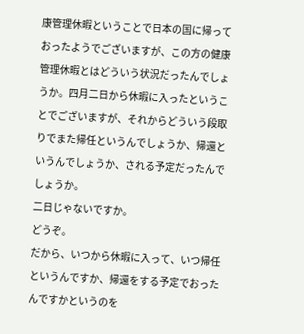康管理休暇ということで日本の国に帰っておったようでございますが、この方の健康管理休暇とはどういう状況だったんでしょうか。四月二日から休暇に入ったということでございますが、それからどういう段取りでまた帰任というんでしょうか、帰還というんでしょうか、される予定だったんでしょうか。
二日じゃないですか。
どうぞ。
だから、いつから休暇に入って、いつ帰任というんですか、帰還をする予定でおったんですかというのを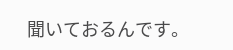聞いておるんです。